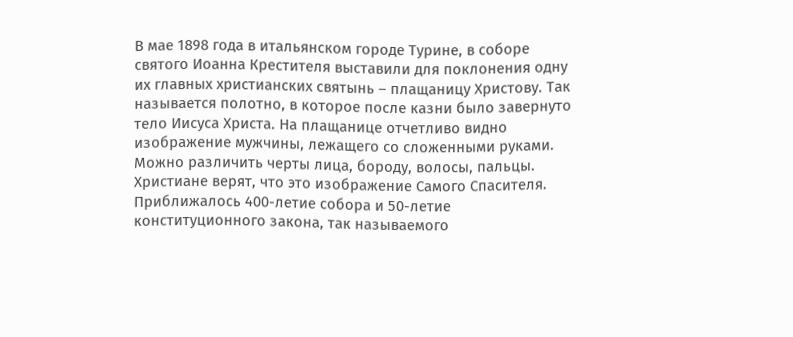В мае 1898 года в итальянском городе Турине, в соборе святого Иоанна Крестителя выставили для поклонения одну их главных христианских святынь – плащаницу Христову. Так называется полотно, в которое после казни было завернуто тело Иисуса Христа. На плащанице отчетливо видно изображение мужчины, лежащего со сложенными руками. Можно различить черты лица, бороду, волосы, пальцы. Христиане верят, что это изображение Самого Спасителя.
Приближалось 400-летие собора и 50-летие конституционного закона, так называемого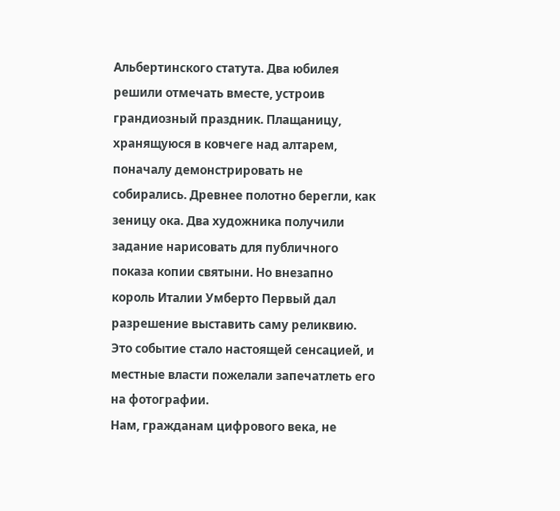Альбертинского статута. Два юбилея решили отмечать вместе, устроив грандиозный праздник. Плащаницу, хранящуюся в ковчеге над алтарем, поначалу демонстрировать не собирались. Древнее полотно берегли, как зеницу ока. Два художника получили задание нарисовать для публичного показа копии святыни. Но внезапно король Италии Умберто Первый дал разрешение выставить саму реликвию. Это событие стало настоящей сенсацией, и местные власти пожелали запечатлеть его на фотографии.
Нам, гражданам цифрового века, не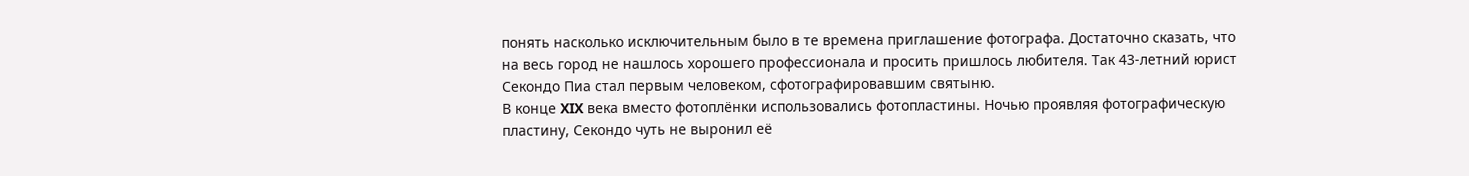понять насколько исключительным было в те времена приглашение фотографа. Достаточно сказать, что на весь город не нашлось хорошего профессионала и просить пришлось любителя. Так 43-летний юрист Секондо Пиа стал первым человеком, сфотографировавшим святыню.
В конце XIX века вместо фотоплёнки использовались фотопластины. Ночью проявляя фотографическую пластину, Секондо чуть не выронил её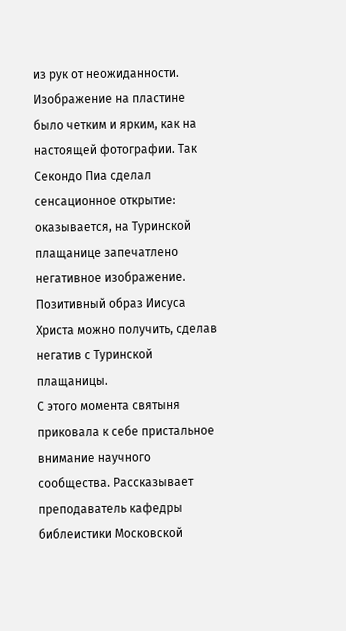из рук от неожиданности. Изображение на пластине было четким и ярким, как на настоящей фотографии. Так Секондо Пиа сделал сенсационное открытие: оказывается, на Туринской плащанице запечатлено негативное изображение. Позитивный образ Иисуса Христа можно получить, сделав негатив с Туринской плащаницы.
С этого момента святыня приковала к себе пристальное внимание научного сообщества. Рассказывает преподаватель кафедры библеистики Московской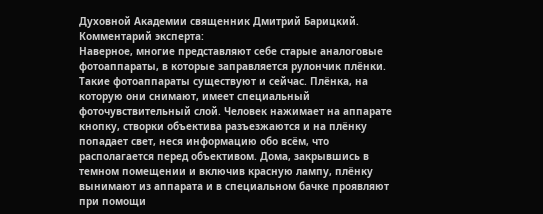Духовной Академии священник Дмитрий Барицкий.
Комментарий эксперта:
Наверное, многие представляют себе старые аналоговые фотоаппараты, в которые заправляется рулончик плёнки. Такие фотоаппараты существуют и сейчас. Плёнка, на которую они снимают, имеет специальный фоточувствительный слой. Человек нажимает на аппарате кнопку, створки объектива разъезжаются и на плёнку попадает свет, неся информацию обо всём, что располагается перед объективом. Дома, закрывшись в темном помещении и включив красную лампу, плёнку вынимают из аппарата и в специальном бачке проявляют при помощи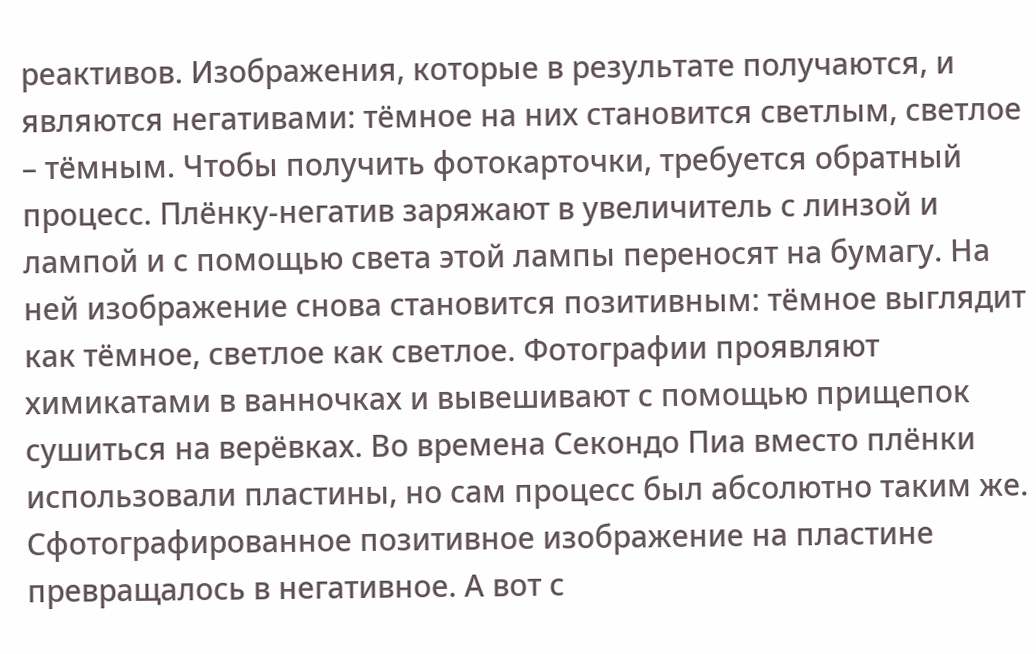реактивов. Изображения, которые в результате получаются, и являются негативами: тёмное на них становится светлым, светлое – тёмным. Чтобы получить фотокарточки, требуется обратный процесс. Плёнку-негатив заряжают в увеличитель с линзой и лампой и с помощью света этой лампы переносят на бумагу. На ней изображение снова становится позитивным: тёмное выглядит как тёмное, светлое как светлое. Фотографии проявляют химикатами в ванночках и вывешивают с помощью прищепок сушиться на верёвках. Во времена Секондо Пиа вместо плёнки использовали пластины, но сам процесс был абсолютно таким же. Сфотографированное позитивное изображение на пластине превращалось в негативное. А вот с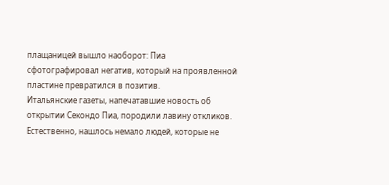плащаницей вышло наоборот: Пиа сфотографировал негатив, который на проявленной пластине превратился в позитив.
Итальянские газеты, напечатавшие новость об открытии Секондо Пиа, породили лавину откликов. Естественно, нашлось немало людей, которые не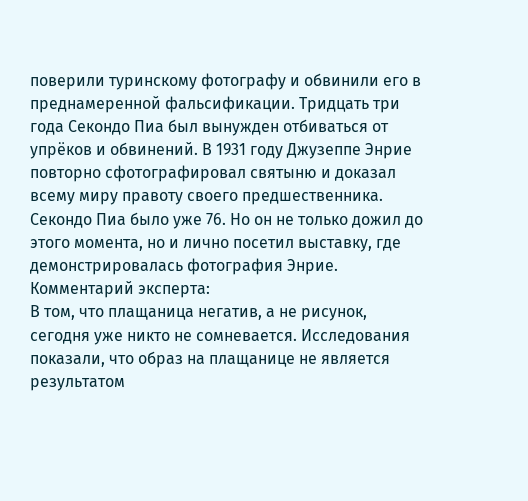поверили туринскому фотографу и обвинили его в преднамеренной фальсификации. Тридцать три года Секондо Пиа был вынужден отбиваться от упрёков и обвинений. В 1931 году Джузеппе Энрие повторно сфотографировал святыню и доказал всему миру правоту своего предшественника. Секондо Пиа было уже 76. Но он не только дожил до этого момента, но и лично посетил выставку, где демонстрировалась фотография Энрие.
Комментарий эксперта:
В том, что плащаница негатив, а не рисунок, сегодня уже никто не сомневается. Исследования показали, что образ на плащанице не является результатом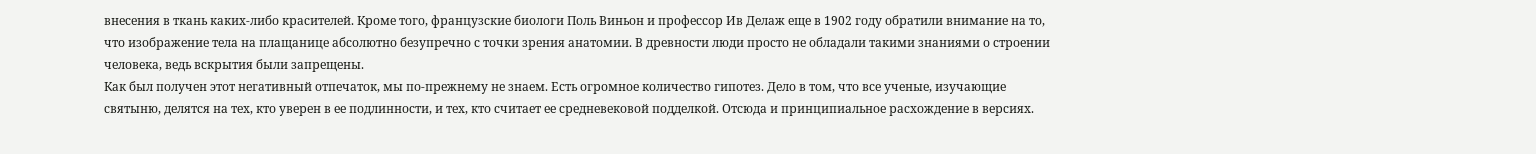внесения в ткань каких-либо красителей. Кроме того, французские биологи Поль Виньон и профессор Ив Делаж еще в 1902 году обратили внимание на то, что изображение тела на плащанице абсолютно безупречно с точки зрения анатомии. В древности люди просто не обладали такими знаниями о строении человека, ведь вскрытия были запрещены.
Как был получен этот негативный отпечаток, мы по-прежнему не знаем. Есть огромное количество гипотез. Дело в том, что все ученые, изучающие святыню, делятся на тех, кто уверен в ее подлинности, и тех, кто считает ее средневековой подделкой. Отсюда и принципиальное расхождение в версиях.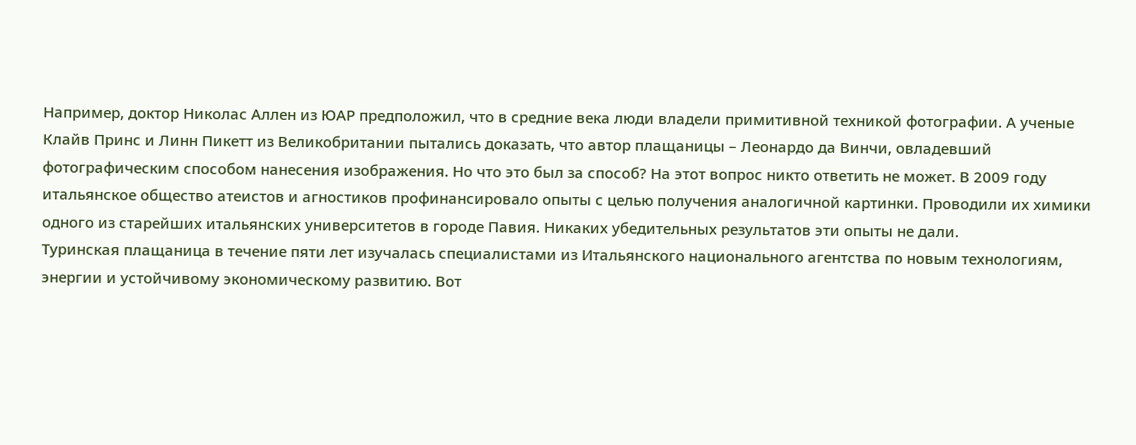Например, доктор Николас Аллен из ЮАР предположил, что в средние века люди владели примитивной техникой фотографии. А ученые Клайв Принс и Линн Пикетт из Великобритании пытались доказать, что автор плащаницы – Леонардо да Винчи, овладевший фотографическим способом нанесения изображения. Но что это был за способ? На этот вопрос никто ответить не может. В 2009 году итальянское общество атеистов и агностиков профинансировало опыты с целью получения аналогичной картинки. Проводили их химики одного из старейших итальянских университетов в городе Павия. Никаких убедительных результатов эти опыты не дали.
Туринская плащаница в течение пяти лет изучалась специалистами из Итальянского национального агентства по новым технологиям, энергии и устойчивому экономическому развитию. Вот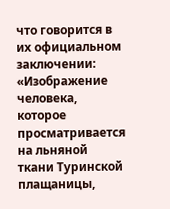что говорится в их официальном заключении: «Изображение человека, которое просматривается на льняной ткани Туринской плащаницы,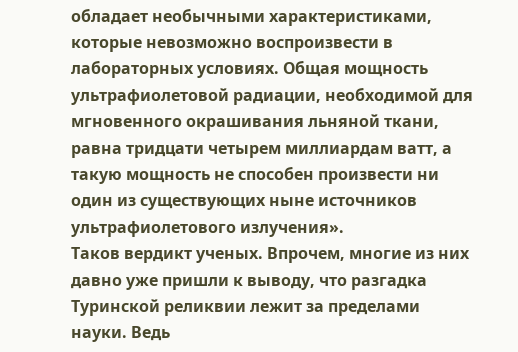обладает необычными характеристиками, которые невозможно воспроизвести в лабораторных условиях. Общая мощность ультрафиолетовой радиации, необходимой для мгновенного окрашивания льняной ткани, равна тридцати четырем миллиардам ватт, а такую мощность не способен произвести ни один из существующих ныне источников ультрафиолетового излучения».
Таков вердикт ученых. Впрочем, многие из них давно уже пришли к выводу, что разгадка Туринской реликвии лежит за пределами науки. Ведь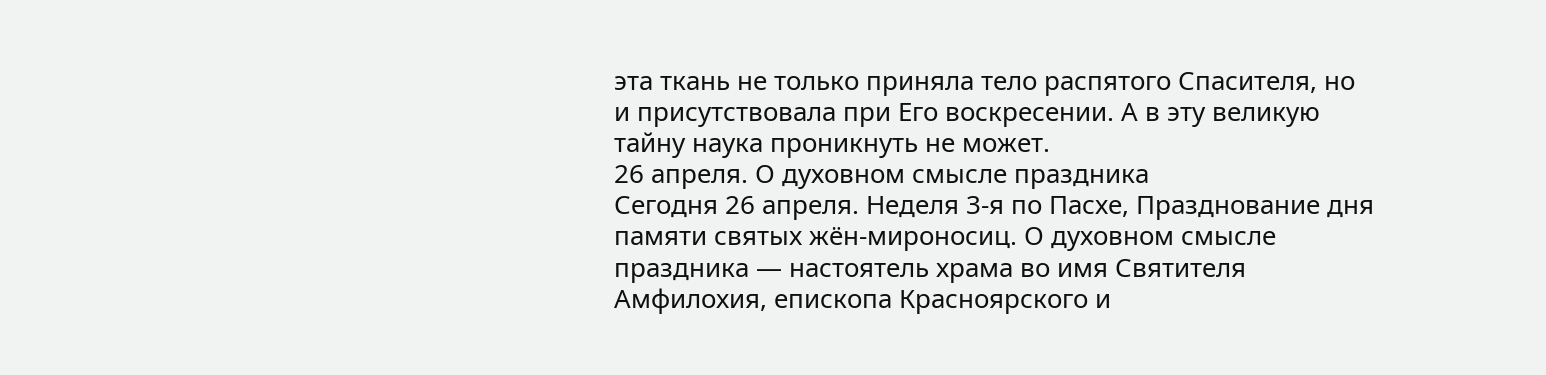эта ткань не только приняла тело распятого Спасителя, но и присутствовала при Его воскресении. А в эту великую тайну наука проникнуть не может.
26 апреля. О духовном смысле праздника
Сегодня 26 апреля. Неделя 3-я по Пасхе, Празднование дня памяти святых жён-мироносиц. О духовном смысле праздника — настоятель храма во имя Святителя Амфилохия, епископа Красноярского и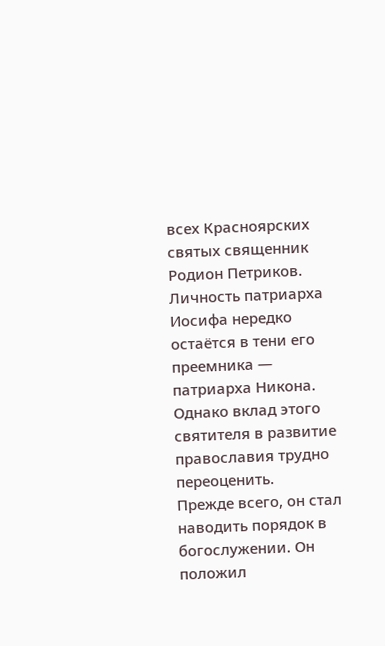всех Красноярских святых священник Родион Петриков.
Личность патриарха Иосифа нередко остаётся в тени его преемника — патриарха Никона. Однако вклад этого святителя в развитие православия трудно переоценить.
Прежде всего, он стал наводить порядок в богослужении. Он положил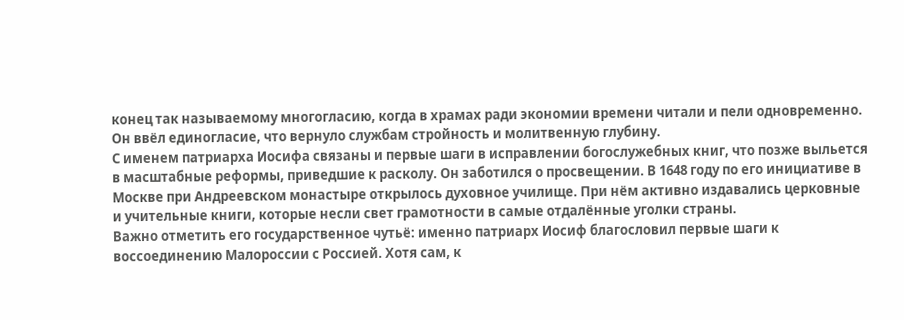конец так называемому многогласию, когда в храмах ради экономии времени читали и пели одновременно. Он ввёл единогласие, что вернуло службам стройность и молитвенную глубину.
С именем патриарха Иосифа связаны и первые шаги в исправлении богослужебных книг, что позже выльется в масштабные реформы, приведшие к расколу. Он заботился о просвещении. В 1648 году по его инициативе в Москве при Андреевском монастыре открылось духовное училище. При нём активно издавались церковные и учительные книги, которые несли свет грамотности в самые отдалённые уголки страны.
Важно отметить его государственное чутьё: именно патриарх Иосиф благословил первые шаги к воссоединению Малороссии с Россией. Хотя сам, к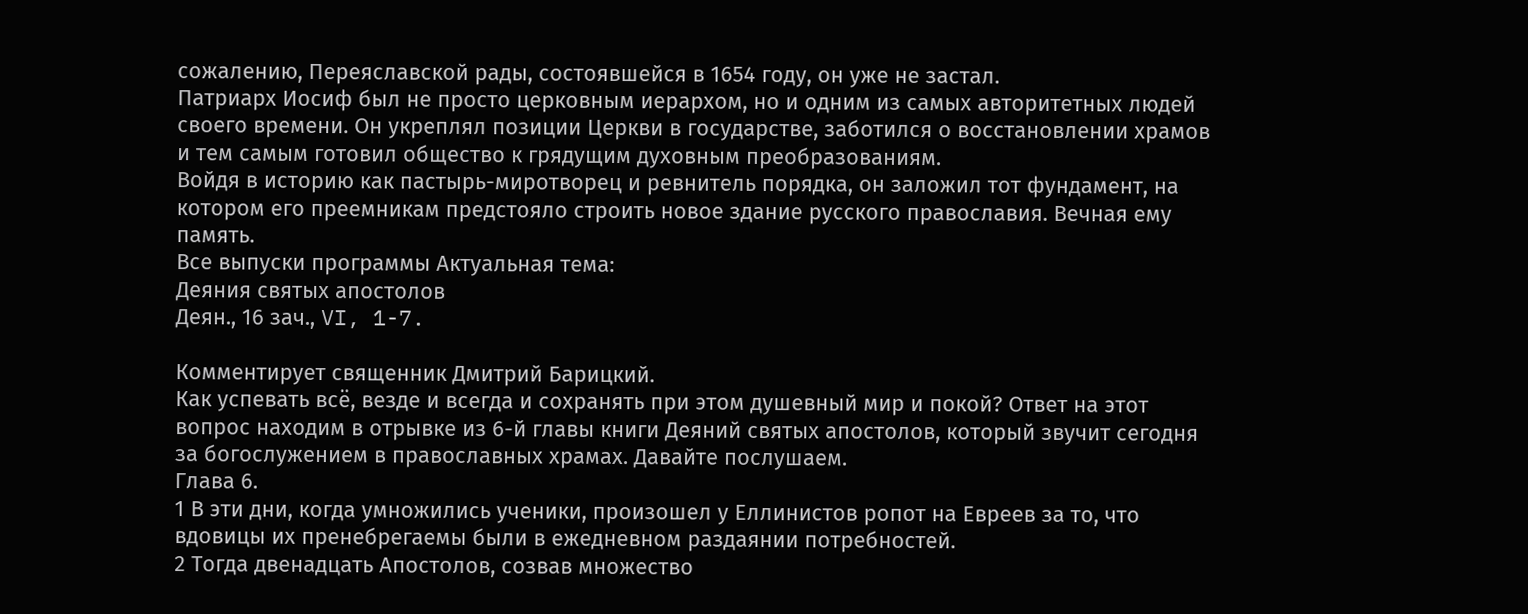сожалению, Переяславской рады, состоявшейся в 1654 году, он уже не застал.
Патриарх Иосиф был не просто церковным иерархом, но и одним из самых авторитетных людей своего времени. Он укреплял позиции Церкви в государстве, заботился о восстановлении храмов и тем самым готовил общество к грядущим духовным преобразованиям.
Войдя в историю как пастырь-миротворец и ревнитель порядка, он заложил тот фундамент, на котором его преемникам предстояло строить новое здание русского православия. Вечная ему память.
Все выпуски программы Актуальная тема:
Деяния святых апостолов
Деян., 16 зач., VI, 1-7.

Комментирует священник Дмитрий Барицкий.
Как успевать всё, везде и всегда и сохранять при этом душевный мир и покой? Ответ на этот вопрос находим в отрывке из 6-й главы книги Деяний святых апостолов, который звучит сегодня за богослужением в православных храмах. Давайте послушаем.
Глава 6.
1 В эти дни, когда умножились ученики, произошел у Еллинистов ропот на Евреев за то, что вдовицы их пренебрегаемы были в ежедневном раздаянии потребностей.
2 Тогда двенадцать Апостолов, созвав множество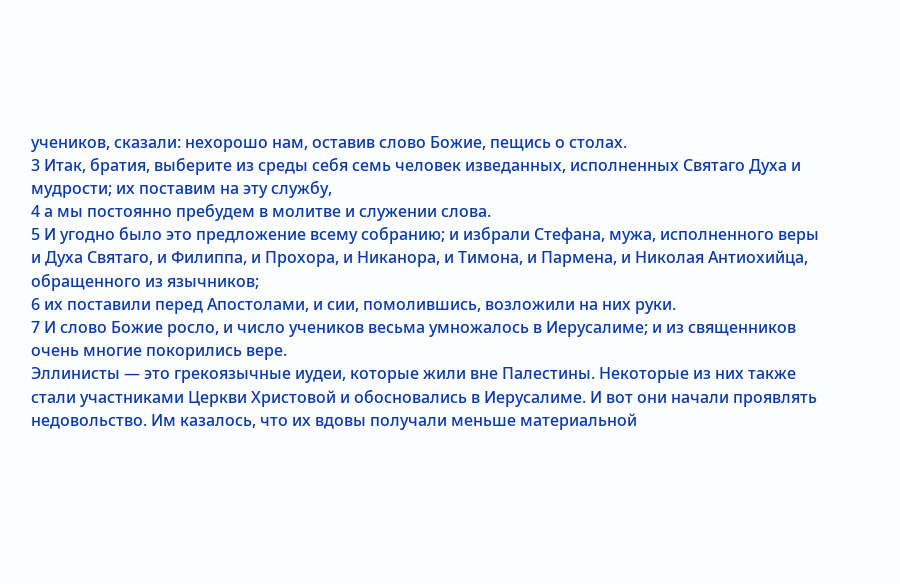учеников, сказали: нехорошо нам, оставив слово Божие, пещись о столах.
3 Итак, братия, выберите из среды себя семь человек изведанных, исполненных Святаго Духа и мудрости; их поставим на эту службу,
4 а мы постоянно пребудем в молитве и служении слова.
5 И угодно было это предложение всему собранию; и избрали Стефана, мужа, исполненного веры и Духа Святаго, и Филиппа, и Прохора, и Никанора, и Тимона, и Пармена, и Николая Антиохийца, обращенного из язычников;
6 их поставили перед Апостолами, и сии, помолившись, возложили на них руки.
7 И слово Божие росло, и число учеников весьма умножалось в Иерусалиме; и из священников очень многие покорились вере.
Эллинисты — это грекоязычные иудеи, которые жили вне Палестины. Некоторые из них также стали участниками Церкви Христовой и обосновались в Иерусалиме. И вот они начали проявлять недовольство. Им казалось, что их вдовы получали меньше материальной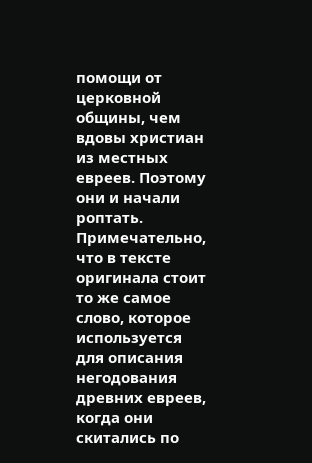помощи от церковной общины, чем вдовы христиан из местных евреев. Поэтому они и начали роптать. Примечательно, что в тексте оригинала стоит то же самое слово, которое используется для описания негодования древних евреев, когда они скитались по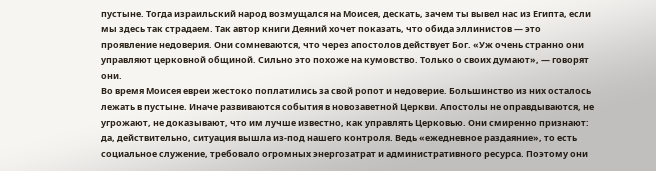пустыне. Тогда израильский народ возмущался на Моисея, дескать, зачем ты вывел нас из Египта, если мы здесь так страдаем. Так автор книги Деяний хочет показать, что обида эллинистов — это проявление недоверия. Они сомневаются, что через апостолов действует Бог. «Уж очень странно они управляют церковной общиной. Сильно это похоже на кумовство. Только о своих думают», — говорят они.
Во время Моисея евреи жестоко поплатились за свой ропот и недоверие. Большинство из них осталось лежать в пустыне. Иначе развиваются события в новозаветной Церкви. Апостолы не оправдываются, не угрожают, не доказывают, что им лучше известно, как управлять Церковью. Они смиренно признают: да, действительно, ситуация вышла из-под нашего контроля. Ведь «ежедневное раздаяние», то есть социальное служение, требовало огромных энергозатрат и административного ресурса. Поэтому они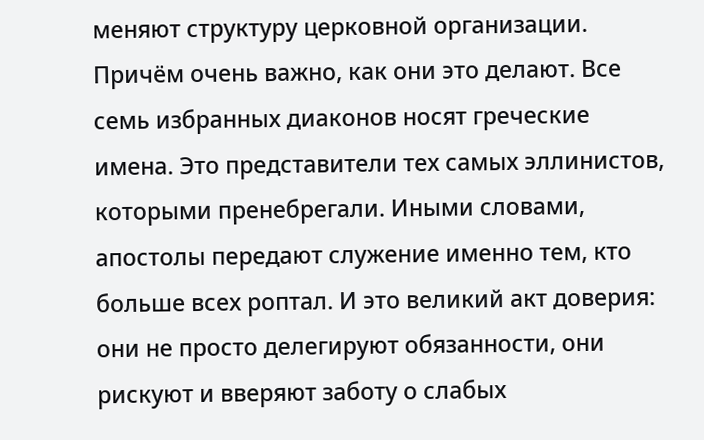меняют структуру церковной организации. Причём очень важно, как они это делают. Все семь избранных диаконов носят греческие имена. Это представители тех самых эллинистов, которыми пренебрегали. Иными словами, апостолы передают служение именно тем, кто больше всех роптал. И это великий акт доверия: они не просто делегируют обязанности, они рискуют и вверяют заботу о слабых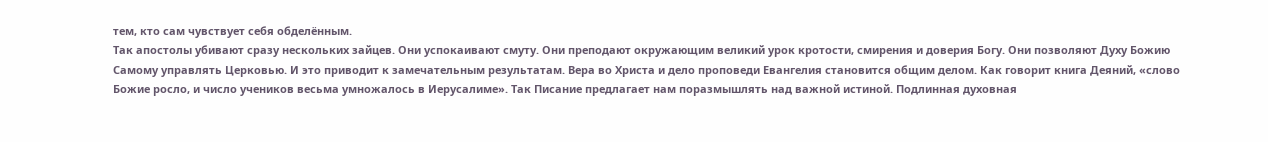тем, кто сам чувствует себя обделённым.
Так апостолы убивают сразу нескольких зайцев. Они успокаивают смуту. Они преподают окружающим великий урок кротости, смирения и доверия Богу. Они позволяют Духу Божию Самому управлять Церковью. И это приводит к замечательным результатам. Вера во Христа и дело проповеди Евангелия становится общим делом. Как говорит книга Деяний, «слово Божие росло, и число учеников весьма умножалось в Иерусалиме». Так Писание предлагает нам поразмышлять над важной истиной. Подлинная духовная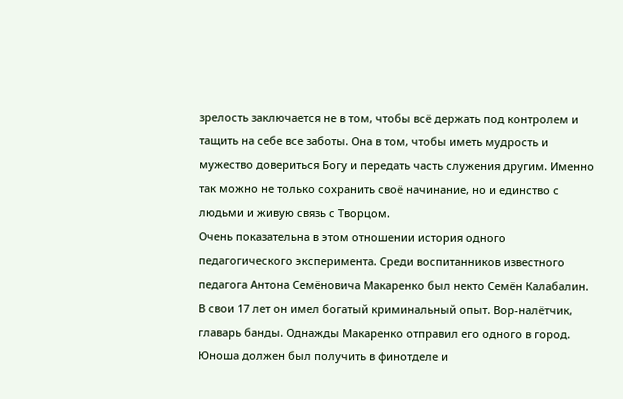зрелость заключается не в том, чтобы всё держать под контролем и тащить на себе все заботы. Она в том, чтобы иметь мудрость и мужество довериться Богу и передать часть служения другим. Именно так можно не только сохранить своё начинание, но и единство с людьми и живую связь с Творцом.
Очень показательна в этом отношении история одного педагогического эксперимента. Среди воспитанников известного педагога Антона Семёновича Макаренко был некто Семён Калабалин. В свои 17 лет он имел богатый криминальный опыт. Вор-налётчик, главарь банды. Однажды Макаренко отправил его одного в город. Юноша должен был получить в финотделе и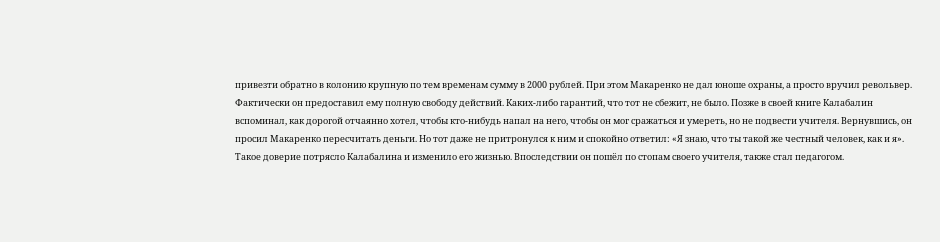привезти обратно в колонию крупную по тем временам сумму в 2000 рублей. При этом Макаренко не дал юноше охраны, а просто вручил револьвер. Фактически он предоставил ему полную свободу действий. Каких-либо гарантий, что тот не сбежит, не было. Позже в своей книге Калабалин вспоминал, как дорогой отчаянно хотел, чтобы кто-нибудь напал на него, чтобы он мог сражаться и умереть, но не подвести учителя. Вернувшись, он просил Макаренко пересчитать деньги. Но тот даже не притронулся к ним и спокойно ответил: «Я знаю, что ты такой же честный человек, как и я». Такое доверие потрясло Калабалина и изменило его жизнью. Впоследствии он пошёл по стопам своего учителя, также стал педагогом.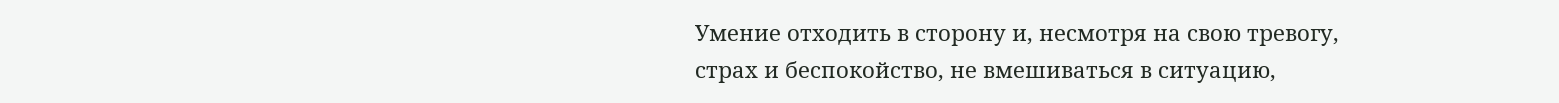Умение отходить в сторону и, несмотря на свою тревогу, страх и беспокойство, не вмешиваться в ситуацию,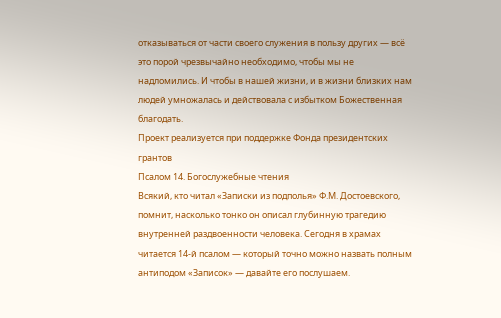отказываться от части своего служения в пользу других — всё это порой чрезвычайно необходимо, чтобы мы не надломились. И чтобы в нашей жизни, и в жизни близких нам людей умножалась и действовала с избытком Божественная благодать.
Проект реализуется при поддержке Фонда президентских грантов
Псалом 14. Богослужебные чтения
Всякий, кто читал «Записки из подполья» Ф.М. Достоевского, помнит, насколько тонко он описал глубинную трагедию внутренней раздвоенности человека. Сегодня в храмах читается 14-й псалом — который точно можно назвать полным антиподом «Записок» — давайте его послушаем.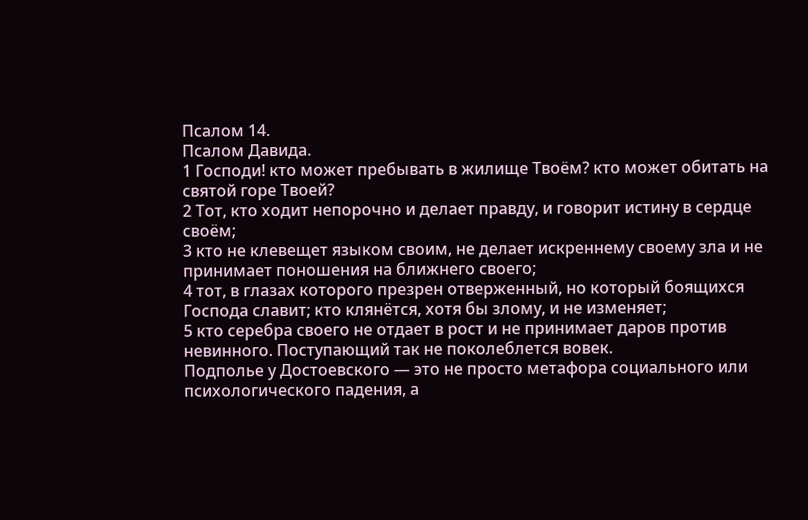Псалом 14.
Псалом Давида.
1 Господи! кто может пребывать в жилище Твоём? кто может обитать на святой горе Твоей?
2 Тот, кто ходит непорочно и делает правду, и говорит истину в сердце своём;
3 кто не клевещет языком своим, не делает искреннему своему зла и не принимает поношения на ближнего своего;
4 тот, в глазах которого презрен отверженный, но который боящихся Господа славит; кто клянётся, хотя бы злому, и не изменяет;
5 кто серебра своего не отдает в рост и не принимает даров против невинного. Поступающий так не поколеблется вовек.
Подполье у Достоевского — это не просто метафора социального или психологического падения, а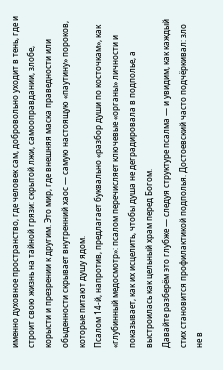именно духовное пространство, где человек сам, добровольно уходит в тень, где и строит свою жизнь на тайной грязи: скрытой лжи, самооправдании, злобе, корысти и презрении к другим. Это мир, где внешняя маска праведности или обыденности скрывает внутренний хаос — самую настоящую «паутину» пороков, которые питают душу ядом.
Псалом 14-й, напротив, предлагает буквально «разбор души по косточкам», как «глубинный медосмотр»: псалом перечисляет ключевые «органы» личности и показывает, как их исцелить, чтобы душа не деградировала в подполье, а выстроилась как цельный храм перед Богом.
Давайте разберём это глубже — следуя структуре псалма — и увидим, как каждый стих становится профилактикой подполья. Достоевский часто подчёркивал: зло не в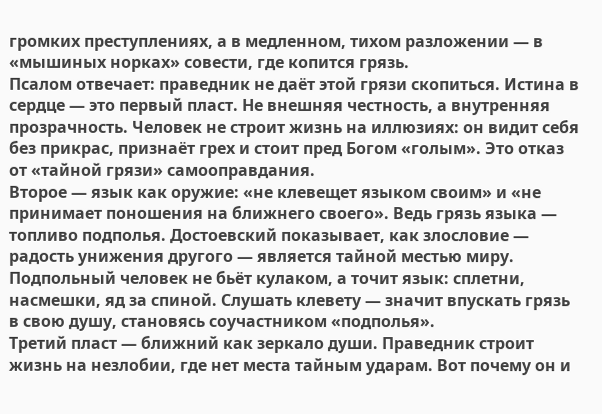громких преступлениях, а в медленном, тихом разложении — в «мышиных норках» совести, где копится грязь.
Псалом отвечает: праведник не даёт этой грязи скопиться. Истина в сердце — это первый пласт. Не внешняя честность, а внутренняя прозрачность. Человек не строит жизнь на иллюзиях: он видит себя без прикрас, признаёт грех и стоит пред Богом «голым». Это отказ от «тайной грязи» самооправдания.
Второе — язык как оружие: «не клевещет языком своим» и «не принимает поношения на ближнего своего». Ведь грязь языка — топливо подполья. Достоевский показывает, как злословие — радость унижения другого — является тайной местью миру. Подпольный человек не бьёт кулаком, а точит язык: сплетни, насмешки, яд за спиной. Слушать клевету — значит впускать грязь в свою душу, становясь соучастником «подполья».
Третий пласт — ближний как зеркало души. Праведник строит жизнь на незлобии, где нет места тайным ударам. Вот почему он и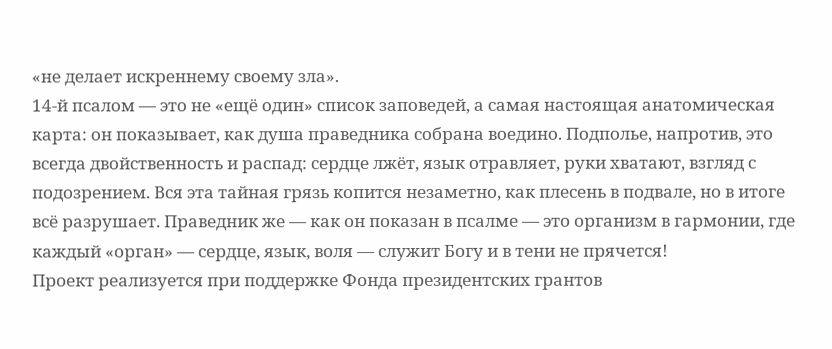«не делает искреннему своему зла».
14-й псалом — это не «ещё один» список заповедей, а самая настоящая анатомическая карта: он показывает, как душа праведника собрана воедино. Подполье, напротив, это всегда двойственность и распад: сердце лжёт, язык отравляет, руки хватают, взгляд с подозрением. Вся эта тайная грязь копится незаметно, как плесень в подвале, но в итоге всё разрушает. Праведник же — как он показан в псалме — это организм в гармонии, где каждый «орган» — сердце, язык, воля — служит Богу и в тени не прячется!
Проект реализуется при поддержке Фонда президентских грантов